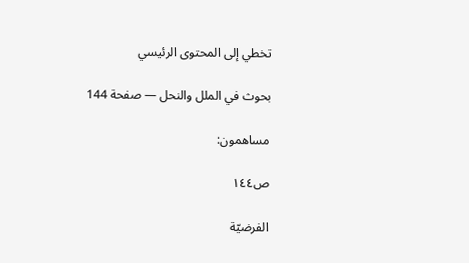تخطي إلى المحتوى الرئيسي

بحوث في الملل والنحل — صفحة 144

مساهمون:

ص١٤٤

الفرضيّة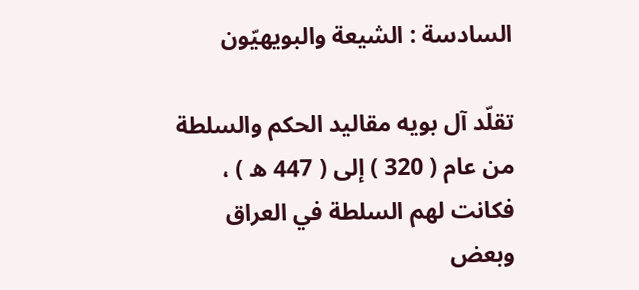السادسة : الشيعة والبويهيّون

تقلّد آل بويه مقاليد الحكم والسلطة من عام ( 320 ) إلى ( 447 ه ) ، فكانت لهم السلطة في العراق وبعض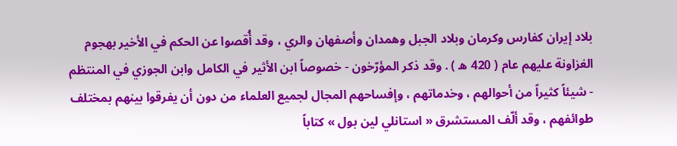بلاد إيران كفارس وكرمان وبلاد الجبل وهمدان وأصفهان والري ، وقد أُقصوا عن الحكم في الأخير بهجوم الغزاونة عليهم عام ( 420 ه ) . وقد ذكر المؤرّخون - خصوصاً ابن الأثير في الكامل وابن الجوزي في المنتظم - شيئاً كثيراً من أحوالهم ، وخدماتهم ، وإفساحهم المجال لجميع العلماء من دون أن يفرقوا بينهم بمختلف طوائفهم ، وقد ألّف المستشرق « استانلي لين بول » كتاباً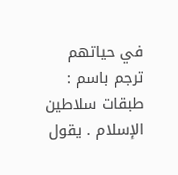في حياتهم ترجم باسم : طبقات سلاطين الإسلام . يقول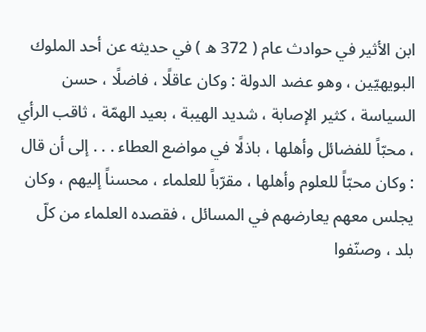ابن الأثير في حوادث عام ( 372 ه ) في حديثه عن أحد الملوك البويهيّين ، وهو عضد الدولة : وكان عاقلًا ، فاضلًا ، حسن السياسة ، كثير الإصابة ، شديد الهيبة ، بعيد الهمّة ، ثاقب الرأي ، محبّاً للفضائل وأهلها ، باذلًا في مواضع العطاء . . . إلى أن قال : وكان محبّاً للعلوم وأهلها ، مقرّباً للعلماء ، محسناً إليهم ، وكان يجلس معهم يعارضهم في المسائل ، فقصده العلماء من كلّ بلد ، وصنّفوا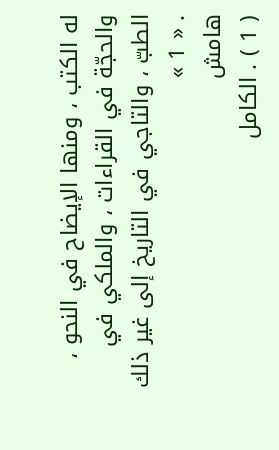له الكتب ، ومنها الإيضاح في النحو ، والحجّة في القراءات ، والملكي في الطبّ ، والتاجي في التاريخ إلى غير ذلك . « 1 »
هامش
( 1 ) . الكامل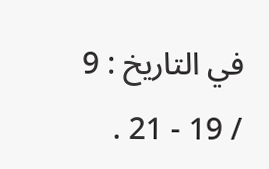في التاريخ : 9 / 19 - 21 .